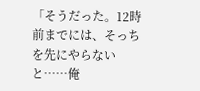「そうだった。12時前までには、そっちを先にやらないと……俺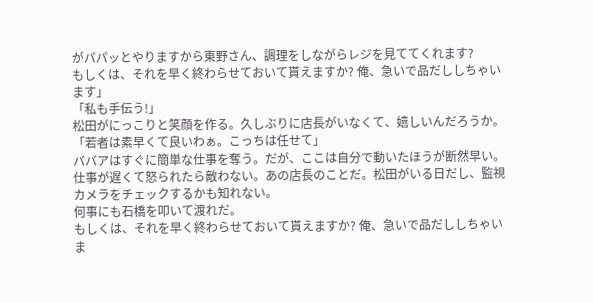がパパッとやりますから東野さん、調理をしながらレジを見ててくれます?
もしくは、それを早く終わらせておいて貰えますか? 俺、急いで品だししちゃいます」
「私も手伝う!」
松田がにっこりと笑顔を作る。久しぶりに店長がいなくて、嬉しいんだろうか。
「若者は素早くて良いわぁ。こっちは任せて」
ババアはすぐに簡単な仕事を奪う。だが、ここは自分で動いたほうが断然早い。
仕事が遅くて怒られたら敵わない。あの店長のことだ。松田がいる日だし、監視カメラをチェックするかも知れない。
何事にも石橋を叩いて渡れだ。
もしくは、それを早く終わらせておいて貰えますか? 俺、急いで品だししちゃいま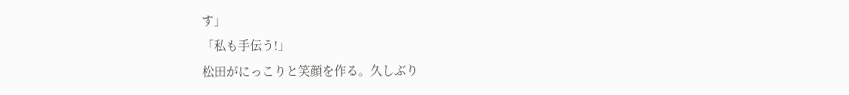す」
「私も手伝う!」
松田がにっこりと笑顔を作る。久しぶり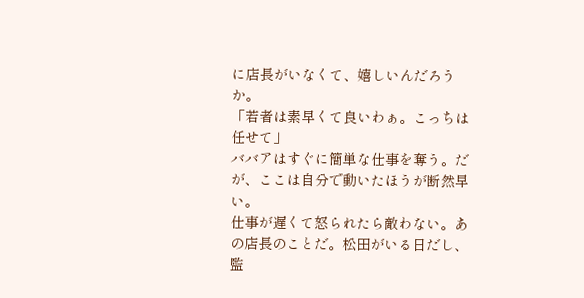に店長がいなくて、嬉しいんだろうか。
「若者は素早くて良いわぁ。こっちは任せて」
ババアはすぐに簡単な仕事を奪う。だが、ここは自分で動いたほうが断然早い。
仕事が遅くて怒られたら敵わない。あの店長のことだ。松田がいる日だし、監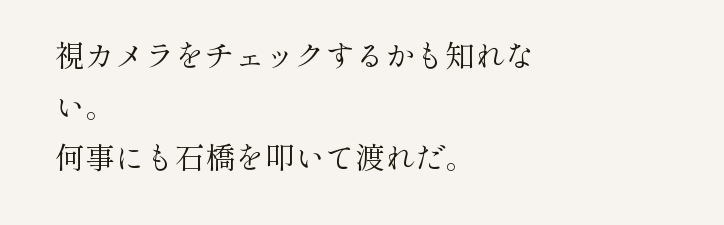視カメラをチェックするかも知れない。
何事にも石橋を叩いて渡れだ。